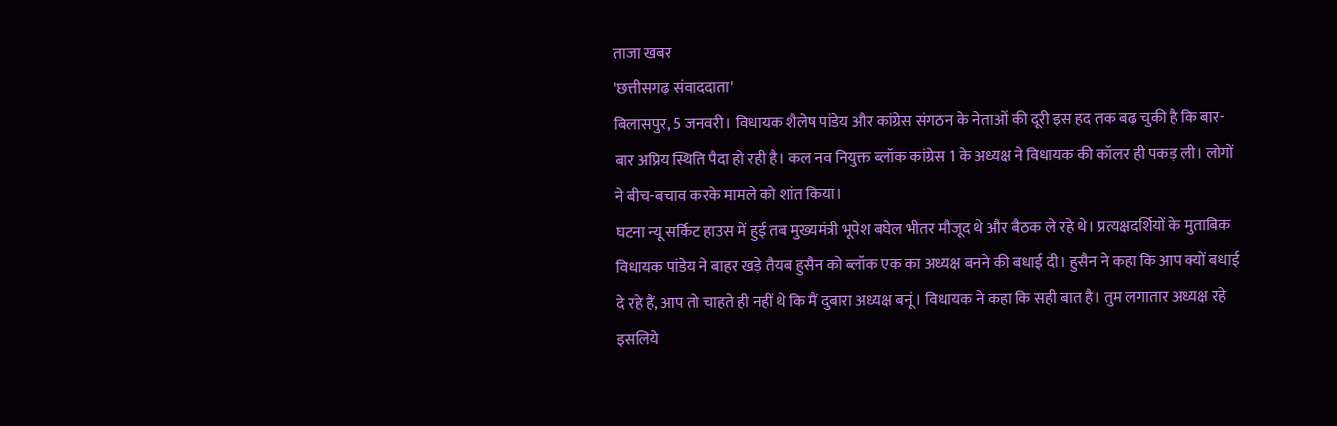ताजा खबर
'छत्तीसगढ़ संवाददाता'
बिलासपुर, 5 जनवरी। विधायक शैलेष पांडेय और कांग्रेस संगठन के नेताओं की दूरी इस हद तक बढ़ चुकी है कि बार-बार अप्रिय स्थिति पैदा हो रही है। कल नव नियुक्त ब्लॉक कांग्रेस 1 के अध्यक्ष ने विधायक की कॉलर ही पकड़ ली। लोगों ने बीच-बचाव करके मामले को शांत किया।
घटना न्यू सर्किट हाउस में हुई तब मुख्यमंत्री भूपेश बघेल भीतर मौजूद थे और बैठक ले रहे थे। प्रत्यक्षदर्शियों के मुताबिक विधायक पांडेय ने बाहर खड़े तैयब हुसैन को ब्लॉक एक का अध्यक्ष बनने की बधाई दी। हुसैन ने कहा कि आप क्यों बधाई दे रहे हैं, आप तो चाहते ही नहीं थे कि मैं दुबारा अध्यक्ष बनूं। विधायक ने कहा कि सही बात है। तुम लगातार अध्यक्ष रहे इसलिये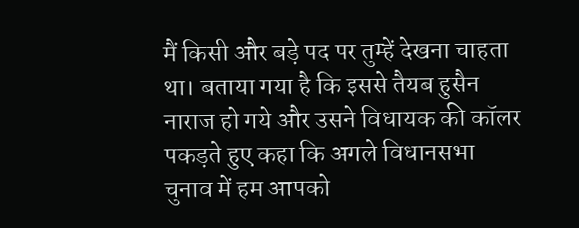मैं किसी और बड़े पद पर तुम्हें देखना चाहता था। बताया गया है कि इससे तैयब हुसैन नाराज हो गये और उसने विधायक की कॉलर पकड़ते हुए कहा कि अगले विधानसभा चुनाव में हम आपको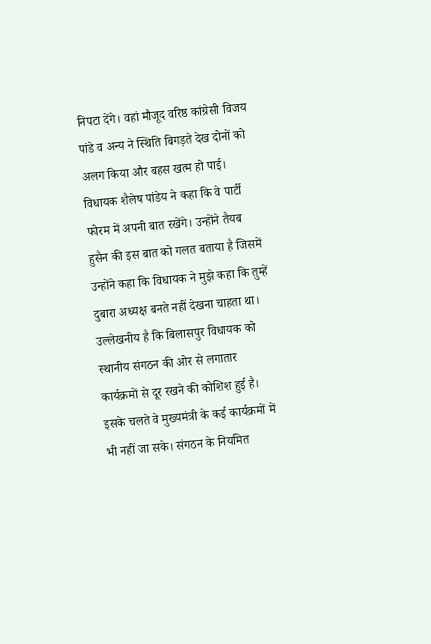निपटा देंगे। वहां मौजूद वरिष्ठ कांग्रेसी विजय पांडे व अन्य ने स्थिति बिगड़ते देख दोनों को अलग किया और बहस खत्म हो पाई।
विधायक शैलेष पांडेय ने कहा कि वे पार्टी फोरम में अपनी बात रखेंगे। उन्होंने तैयब हुसैन की इस बात को गलत बताया है जिसमें उन्होंने कहा कि विधायक ने मुझे कहा कि तुम्हें दुबारा अध्यक्ष बनते नहीं देखना चाहता था।
उल्लेखनीय है कि बिलासपुर विधायक को स्थानीय संगठन की ओर से लगातार कार्यक्रमों से दूर रखने की कोशिश हुई है। इसके चलते वे मुख्यमंत्री के कई कार्यक्रमों में भी नहीं जा सके। संगठन के नियमित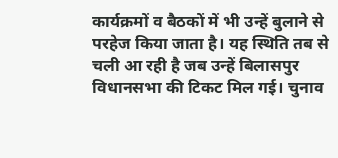कार्यक्रमों व बैठकों में भी उन्हें बुलाने से परहेज किया जाता है। यह स्थिति तब से चली आ रही है जब उन्हें बिलासपुर विधानसभा की टिकट मिल गई। चुनाव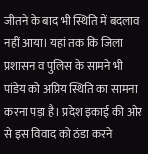जीतने के बाद भी स्थिति में बदलाव नहीं आया। यहां तक कि जिला प्रशासन व पुलिस के सामने भी पांडेय को अप्रिय स्थिति का सामना करना पड़ा है। प्रदेश इकाई की ओर से इस विवाद को ठंडा करने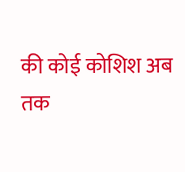की कोई कोशिश अब तक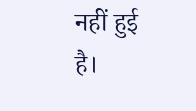नहीं हुई है।